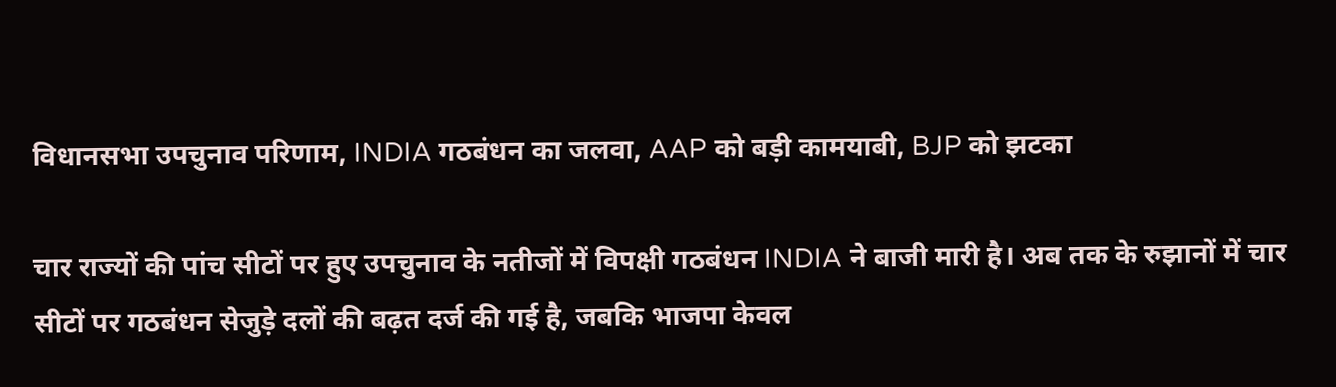विधानसभा उपचुनाव परिणाम, INDIA गठबंधन का जलवा, AAP को बड़ी कामयाबी, BJP को झटका

चार राज्यों की पांच सीटों पर हुए उपचुनाव के नतीजों में विपक्षी गठबंधन INDIA ने बाजी मारी है। अब तक के रुझानों में चार सीटों पर गठबंधन सेजुड़े दलों की बढ़त दर्ज की गई है, जबकि भाजपा केवल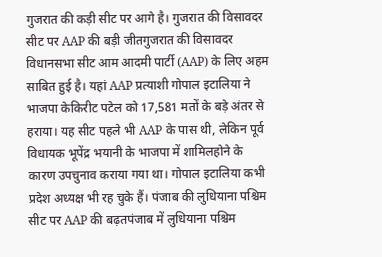गुजरात की कड़ी सीट पर आगे है। गुजरात की विसावदर सीट पर AAP की बड़ी जीतगुजरात की विसावदर विधानसभा सीट आम आदमी पार्टी (AAP) के लिए अहम साबित हुई है। यहां AAP प्रत्याशी गोपाल इटालिया ने भाजपा केकिरीट पटेल को 17,581 मतों के बड़े अंतर से हराया। यह सीट पहले भी AAP के पास थी, लेकिन पूर्व विधायक भूपेंद्र भयानी के भाजपा में शामिलहोने के कारण उपचुनाव कराया गया था। गोपाल इटालिया कभी प्रदेश अध्यक्ष भी रह चुके हैं। पंजाब की लुधियाना पश्चिम सीट पर AAP की बढ़तपंजाब में लुधियाना पश्चिम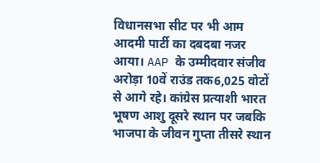विधानसभा सीट पर भी आम आदमी पार्टी का दबदबा नजर आया। AAP के उम्मीदवार संजीव अरोड़ा 10वें राउंड तक6,025 वोटों से आगे रहे। कांग्रेस प्रत्याशी भारत भूषण आशु दूसरे स्थान पर जबकि भाजपा के जीवन गुप्ता तीसरे स्थान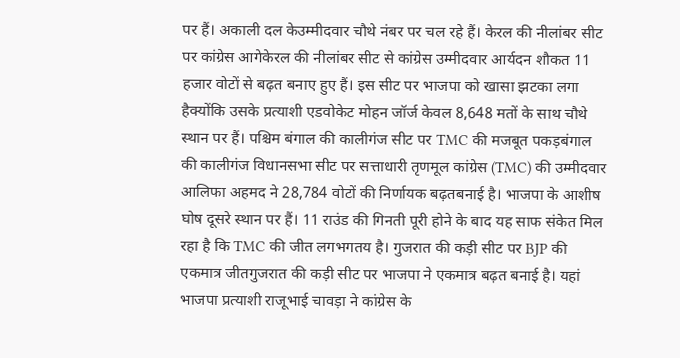पर हैं। अकाली दल केउम्मीदवार चौथे नंबर पर चल रहे हैं। केरल की नीलांबर सीट पर कांग्रेस आगेकेरल की नीलांबर सीट से कांग्रेस उम्मीदवार आर्यदन शौकत 11 हजार वोटों से बढ़त बनाए हुए हैं। इस सीट पर भाजपा को खासा झटका लगा हैक्योंकि उसके प्रत्याशी एडवोकेट मोहन जॉर्ज केवल 8,648 मतों के साथ चौथे स्थान पर हैं। पश्चिम बंगाल की कालीगंज सीट पर TMC की मजबूत पकड़बंगाल की कालीगंज विधानसभा सीट पर सत्ताधारी तृणमूल कांग्रेस (TMC) की उम्मीदवार आलिफा अहमद ने 28,784 वोटों की निर्णायक बढ़तबनाई है। भाजपा के आशीष घोष दूसरे स्थान पर हैं। 11 राउंड की गिनती पूरी होने के बाद यह साफ संकेत मिल रहा है कि TMC की जीत लगभगतय है। गुजरात की कड़ी सीट पर BJP की एकमात्र जीतगुजरात की कड़ी सीट पर भाजपा ने एकमात्र बढ़त बनाई है। यहां भाजपा प्रत्याशी राजूभाई चावड़ा ने कांग्रेस के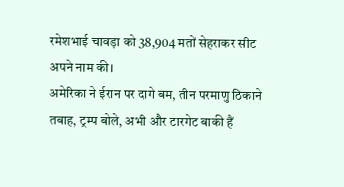रमेशभाई चावड़ा को 38,904 मतों सेहराकर सीट अपने नाम की।
अमेरिका ने ईरान पर दागे बम, तीन परमाणु ठिकाने तबाह, ट्रम्प बोले, अभी और टारगेट बाकी हैं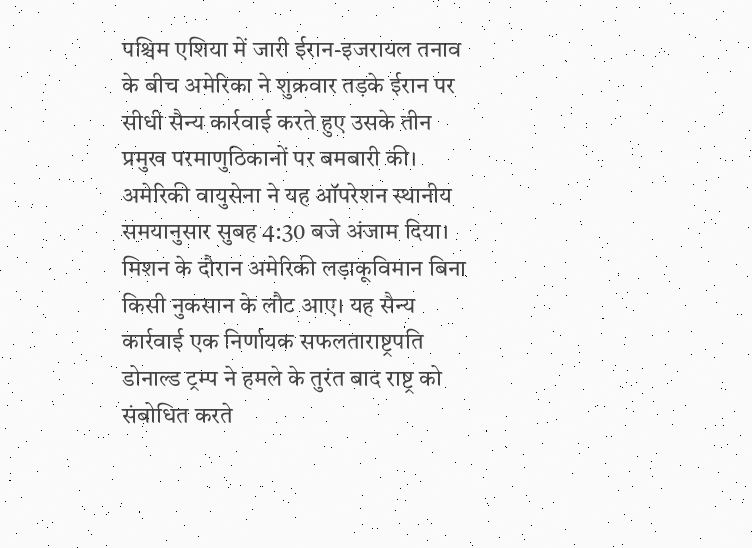पश्चिम एशिया में जारी ईरान-इजरायल तनाव के बीच अमेरिका ने शुक्रवार तड़के ईरान पर सीधी सैन्य कार्रवाई करते हुए उसके तीन प्रमुख परमाणुठिकानों पर बमबारी की। अमेरिकी वायुसेना ने यह ऑपरेशन स्थानीय समयानुसार सुबह 4:30 बजे अंजाम दिया। मिशन के दौरान अमेरिकी लड़ाकूविमान बिना किसी नुकसान के लौट आए। यह सैन्य कार्रवाई एक निर्णायक सफलताराष्ट्रपति डोनाल्ड ट्रम्प ने हमले के तुरंत बाद राष्ट्र को संबोधित करते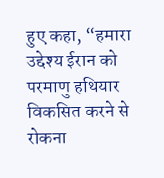हुए कहा, “हमारा उद्देश्य ईरान को परमाणु हथियार विकसित करने से रोकना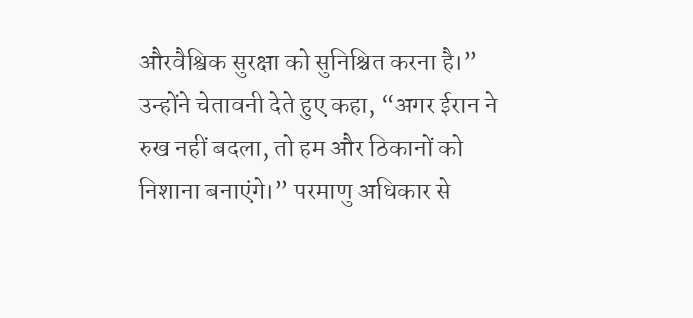औरवैश्विक सुरक्षा को सुनिश्चित करना है।” उन्होंने चेतावनी देते हुए कहा, “अगर ईरान ने रुख नहीं बदला, तो हम और ठिकानों को निशाना बनाएंगे।” परमाणु अधिकार से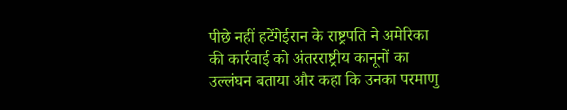पीछे नहीं हटेंगेईरान के राष्ट्रपति ने अमेरिका की कार्रवाई को अंतरराष्ट्रीय कानूनों का उल्लंघन बताया और कहा कि उनका परमाणु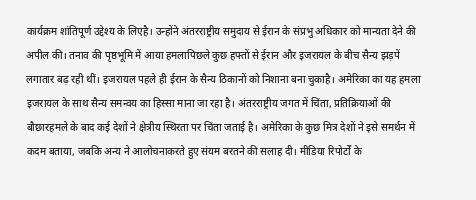कार्यक्रम शांतिपूर्ण उद्देश्य के लिएहै। उन्होंने अंतरराष्ट्रीय समुदाय से ईरान के संप्रभु अधिकार को मान्यता देने की अपील की। तनाव की पृष्ठभूमि में आया हमलापिछले कुछ हफ्तों से ईरान और इजरायल के बीच सैन्य झड़पें लगातार बढ़ रही थीं। इजरायल पहले ही ईरान के सैन्य ठिकानों को निशाना बना चुकाहै। अमेरिका का यह हमला इजरायल के साथ सैन्य समन्वय का हिस्सा माना जा रहा है। अंतरराष्ट्रीय जगत में चिंता, प्रतिक्रियाओं की बौछारहमले के बाद कई देशों ने क्षेत्रीय स्थिरता पर चिंता जताई है। अमेरिका के कुछ मित्र देशों ने इसे समर्थन में कदम बताया, जबकि अन्य ने आलोचनाकरते हुए संयम बरतने की सलाह दी। मीडिया रिपोर्टों के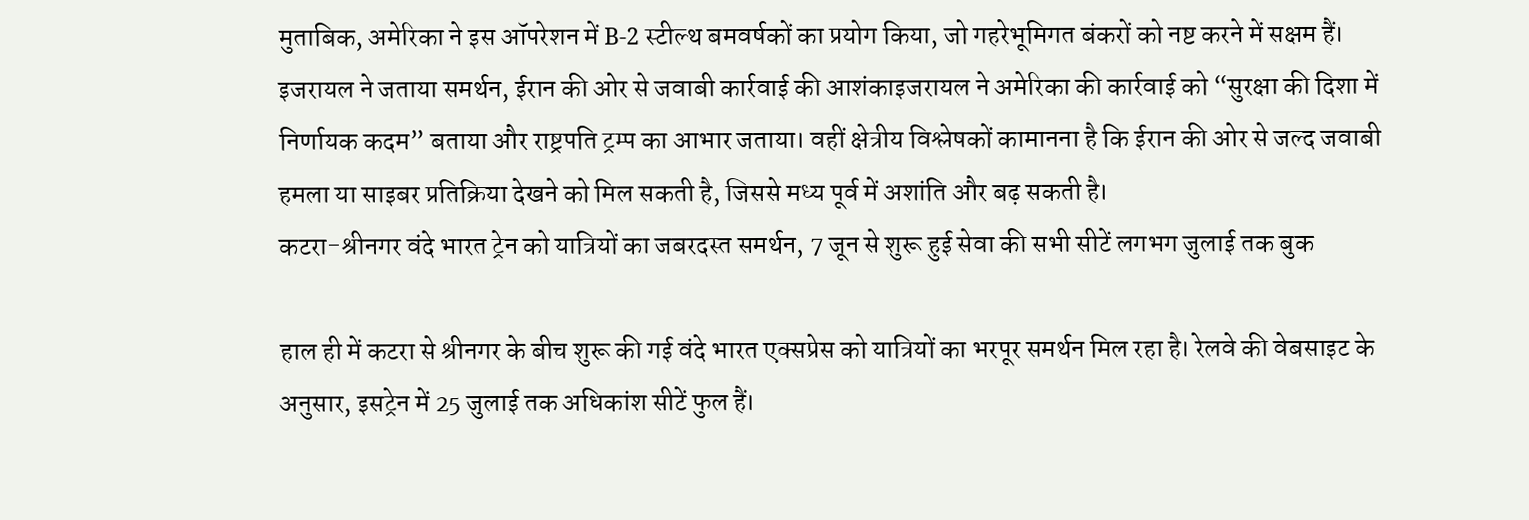मुताबिक, अमेरिका ने इस ऑपरेशन में B-2 स्टील्थ बमवर्षकों का प्रयोग किया, जो गहरेभूमिगत बंकरों को नष्ट करने में सक्षम हैं। इजरायल ने जताया समर्थन, ईरान की ओर से जवाबी कार्रवाई की आशंकाइजरायल ने अमेरिका की कार्रवाई को “सुरक्षा की दिशा में निर्णायक कदम” बताया और राष्ट्रपति ट्रम्प का आभार जताया। वहीं क्षेत्रीय विश्लेषकों कामानना है कि ईरान की ओर से जल्द जवाबी हमला या साइबर प्रतिक्रिया देखने को मिल सकती है, जिससे मध्य पूर्व में अशांति और बढ़ सकती है।
कटरा-श्रीनगर वंदे भारत ट्रेन को यात्रियों का जबरदस्त समर्थन, 7 जून से शुरू हुई सेवा की सभी सीटें लगभग जुलाई तक बुक

हाल ही में कटरा से श्रीनगर के बीच शुरू की गई वंदे भारत एक्सप्रेस को यात्रियों का भरपूर समर्थन मिल रहा है। रेलवे की वेबसाइट के अनुसार, इसट्रेन में 25 जुलाई तक अधिकांश सीटें फुल हैं।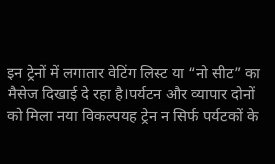इन ट्रेनों में लगातार वेटिंग लिस्ट या “नो सीट” का मैसेज दिखाई दे रहा है।पर्यटन और व्यापार दोनों को मिला नया विकल्पयह ट्रेन न सिर्फ पर्यटकों के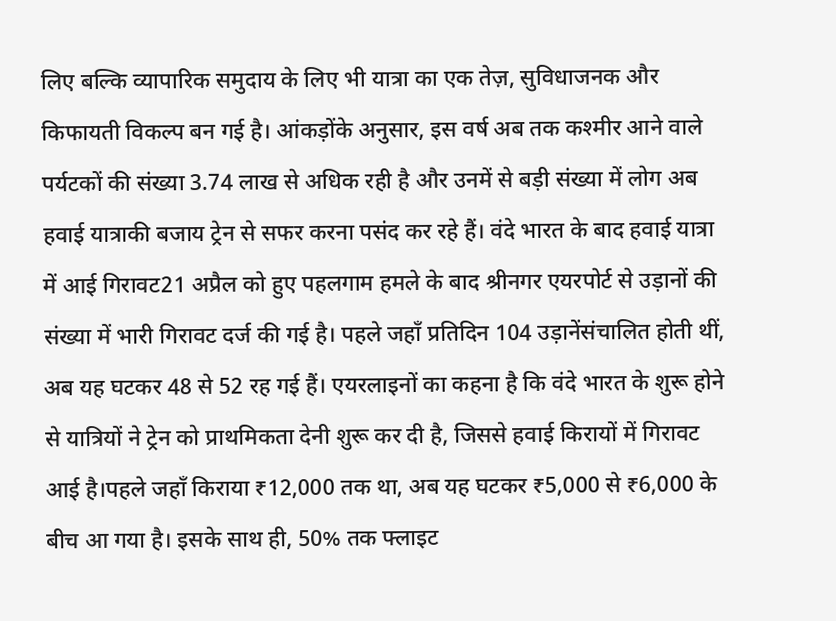लिए बल्कि व्यापारिक समुदाय के लिए भी यात्रा का एक तेज़, सुविधाजनक और किफायती विकल्प बन गई है। आंकड़ोंके अनुसार, इस वर्ष अब तक कश्मीर आने वाले पर्यटकों की संख्या 3.74 लाख से अधिक रही है और उनमें से बड़ी संख्या में लोग अब हवाई यात्राकी बजाय ट्रेन से सफर करना पसंद कर रहे हैं। वंदे भारत के बाद हवाई यात्रा में आई गिरावट21 अप्रैल को हुए पहलगाम हमले के बाद श्रीनगर एयरपोर्ट से उड़ानों की संख्या में भारी गिरावट दर्ज की गई है। पहले जहाँ प्रतिदिन 104 उड़ानेंसंचालित होती थीं, अब यह घटकर 48 से 52 रह गई हैं। एयरलाइनों का कहना है कि वंदे भारत के शुरू होने से यात्रियों ने ट्रेन को प्राथमिकता देनी शुरू कर दी है, जिससे हवाई किरायों में गिरावट आई है।पहले जहाँ किराया ₹12,000 तक था, अब यह घटकर ₹5,000 से ₹6,000 के बीच आ गया है। इसके साथ ही, 50% तक फ्लाइट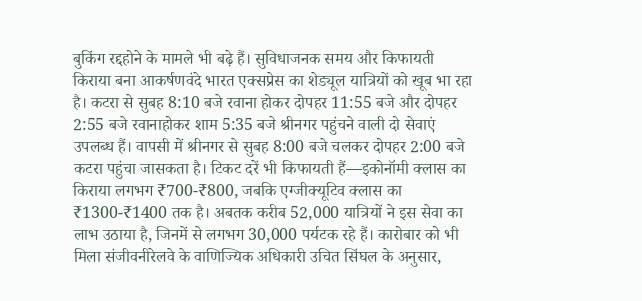बुकिंग रद्दहोने के मामले भी बढ़े हैं। सुविधाजनक समय और किफायती किराया बना आकर्षणवंदे भारत एक्सप्रेस का शेड्यूल यात्रियों को खूब भा रहा है। कटरा से सुबह 8:10 बजे रवाना होकर दोपहर 11:55 बजे और दोपहर 2:55 बजे रवानाहोकर शाम 5:35 बजे श्रीनगर पहुंचने वाली दो सेवाएं उपलब्ध हैं। वापसी में श्रीनगर से सुबह 8:00 बजे चलकर दोपहर 2:00 बजे कटरा पहुंचा जासकता है। टिकट दरें भी किफायती हैं—इकोनॉमी क्लास का किराया लगभग ₹700-₹800, जबकि एग्जीक्यूटिव क्लास का ₹1300-₹1400 तक है। अबतक करीब 52,000 यात्रियों ने इस सेवा का लाभ उठाया है, जिनमें से लगभग 30,000 पर्यटक रहे हैं। कारोबार को भी मिला संजीवनीरेलवे के वाणिज्यिक अधिकारी उचित सिंघल के अनुसार,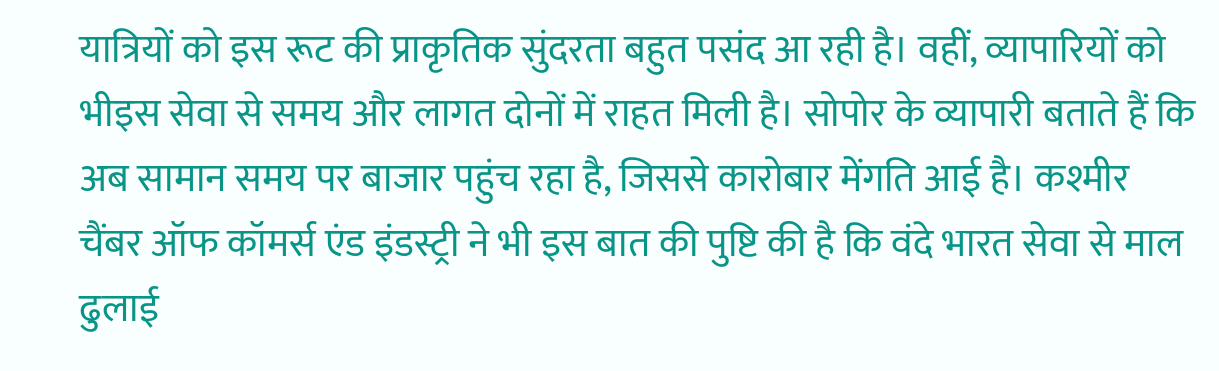यात्रियों को इस रूट की प्राकृतिक सुंदरता बहुत पसंद आ रही है। वहीं, व्यापारियों को भीइस सेवा से समय और लागत दोनों में राहत मिली है। सोपोर के व्यापारी बताते हैं कि अब सामान समय पर बाजार पहुंच रहा है, जिससे कारोबार मेंगति आई है। कश्मीर चैंबर ऑफ कॉमर्स एंड इंडस्ट्री ने भी इस बात की पुष्टि की है कि वंदे भारत सेवा से माल ढुलाई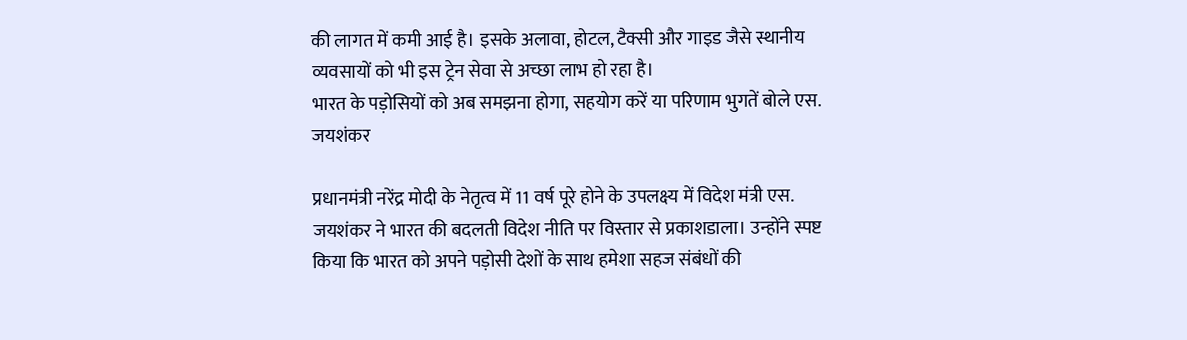की लागत में कमी आई है। इसके अलावा, होटल, टैक्सी और गाइड जैसे स्थानीय व्यवसायों को भी इस ट्रेन सेवा से अच्छा लाभ हो रहा है।
भारत के पड़ोसियों को अब समझना होगा, सहयोग करें या परिणाम भुगतें बोले एस. जयशंकर

प्रधानमंत्री नरेंद्र मोदी के नेतृत्व में 11 वर्ष पूरे होने के उपलक्ष्य में विदेश मंत्री एस. जयशंकर ने भारत की बदलती विदेश नीति पर विस्तार से प्रकाशडाला। उन्होंने स्पष्ट किया कि भारत को अपने पड़ोसी देशों के साथ हमेशा सहज संबंधों की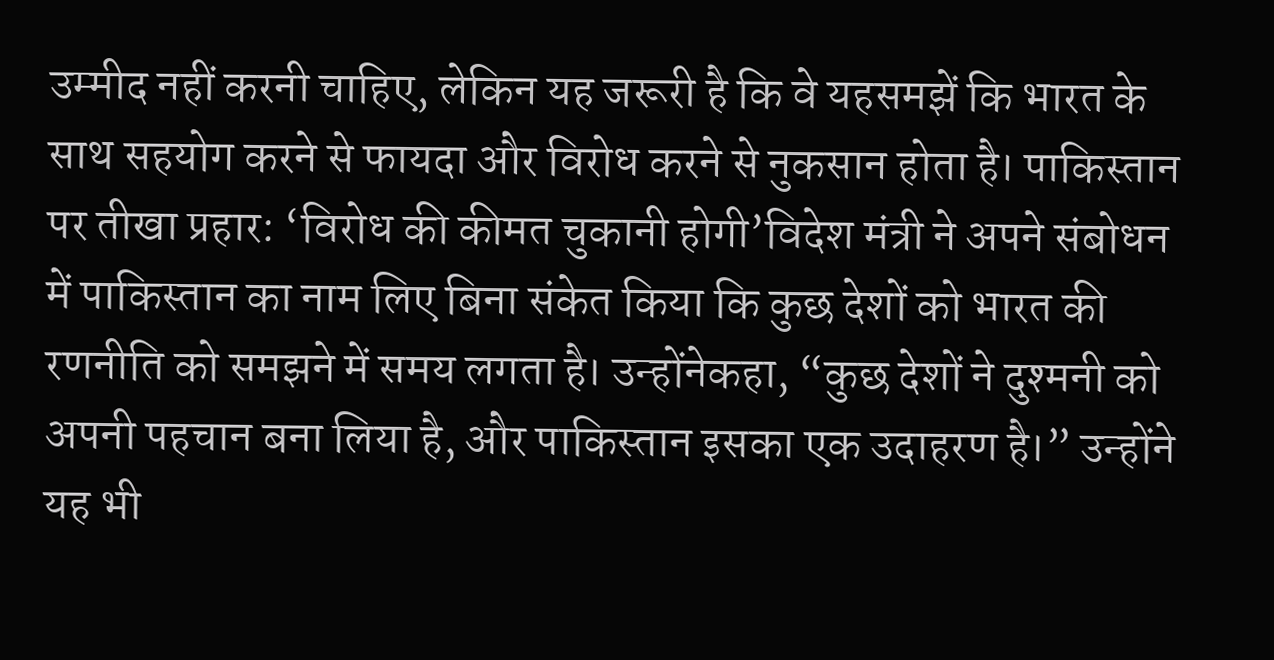उम्मीद नहीं करनी चाहिए, लेकिन यह जरूरी है कि वे यहसमझें कि भारत के साथ सहयोग करने से फायदा और विरोध करने से नुकसान होता है। पाकिस्तान पर तीखा प्रहार: ‘विरोध की कीमत चुकानी होगी’विदेश मंत्री ने अपने संबोधन में पाकिस्तान का नाम लिए बिना संकेत किया कि कुछ देशों को भारत की रणनीति को समझने में समय लगता है। उन्होंनेकहा, “कुछ देशों ने दुश्मनी को अपनी पहचान बना लिया है, और पाकिस्तान इसका एक उदाहरण है।” उन्होंने यह भी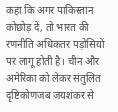कहा कि अगर पाकिस्तान कोछोड़ दें, तो भारत की रणनीति अधिकतर पड़ोसियों पर लागू होती है। चीन और अमेरिका को लेकर संतुलित दृष्टिकोणजब जयशंकर से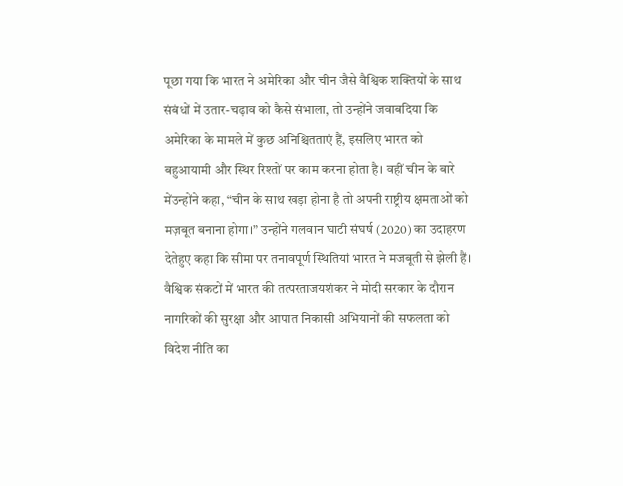पूछा गया कि भारत ने अमेरिका और चीन जैसे वैश्विक शक्तियों के साथ संबंधों में उतार-चढ़ाव को कैसे संभाला, तो उन्होंने जवाबदिया कि अमेरिका के मामले में कुछ अनिश्चितताएं हैं, इसलिए भारत को बहुआयामी और स्थिर रिश्तों पर काम करना होता है। वहीं चीन के बारे मेंउन्होंने कहा, “चीन के साथ खड़ा होना है तो अपनी राष्ट्रीय क्षमताओं को मज़बूत बनाना होगा।” उन्होंने गलवान घाटी संघर्ष (2020) का उदाहरण देतेहुए कहा कि सीमा पर तनावपूर्ण स्थितियां भारत ने मजबूती से झेली हैं। वैश्विक संकटों में भारत की तत्परताजयशंकर ने मोदी सरकार के दौरान नागरिकों की सुरक्षा और आपात निकासी अभियानों की सफलता को विदेश नीति का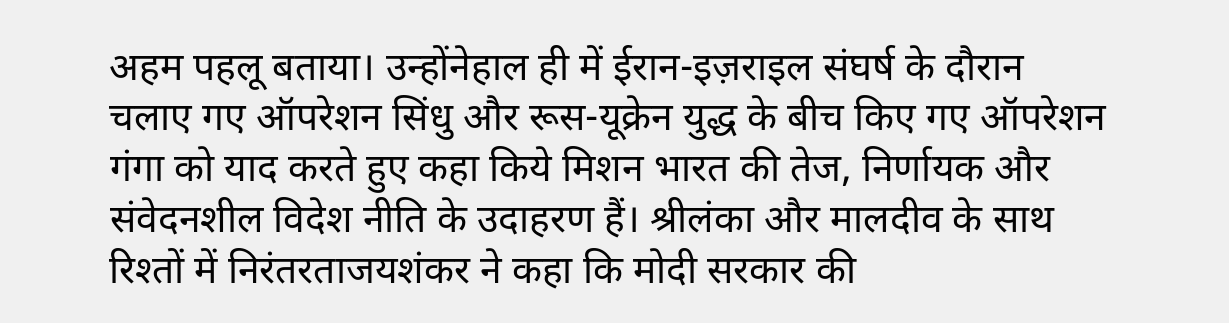अहम पहलू बताया। उन्होंनेहाल ही में ईरान-इज़राइल संघर्ष के दौरान चलाए गए ऑपरेशन सिंधु और रूस-यूक्रेन युद्ध के बीच किए गए ऑपरेशन गंगा को याद करते हुए कहा किये मिशन भारत की तेज, निर्णायक और संवेदनशील विदेश नीति के उदाहरण हैं। श्रीलंका और मालदीव के साथ रिश्तों में निरंतरताजयशंकर ने कहा कि मोदी सरकार की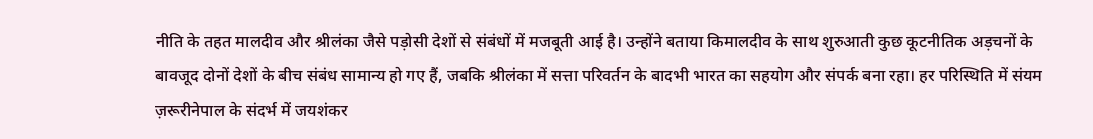नीति के तहत मालदीव और श्रीलंका जैसे पड़ोसी देशों से संबंधों में मजबूती आई है। उन्होंने बताया किमालदीव के साथ शुरुआती कुछ कूटनीतिक अड़चनों के बावजूद दोनों देशों के बीच संबंध सामान्य हो गए हैं, जबकि श्रीलंका में सत्ता परिवर्तन के बादभी भारत का सहयोग और संपर्क बना रहा। हर परिस्थिति में संयम ज़रूरीनेपाल के संदर्भ में जयशंकर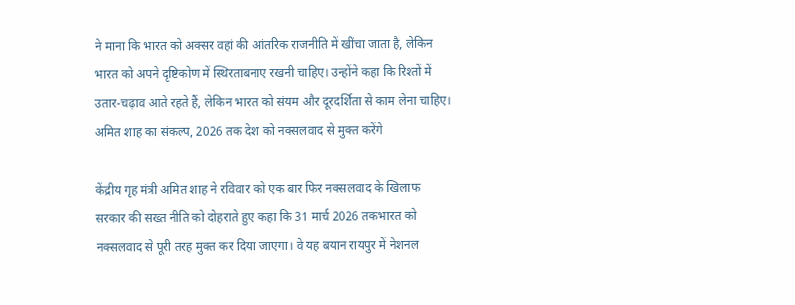ने माना कि भारत को अक्सर वहां की आंतरिक राजनीति में खींचा जाता है, लेकिन भारत को अपने दृष्टिकोण में स्थिरताबनाए रखनी चाहिए। उन्होंने कहा कि रिश्तों में उतार-चढ़ाव आते रहते हैं, लेकिन भारत को संयम और दूरदर्शिता से काम लेना चाहिए।
अमित शाह का संकल्प, 2026 तक देश को नक्सलवाद से मुक्त करेंगे

केंद्रीय गृह मंत्री अमित शाह ने रविवार को एक बार फिर नक्सलवाद के खिलाफ सरकार की सख्त नीति को दोहराते हुए कहा कि 31 मार्च 2026 तकभारत को नक्सलवाद से पूरी तरह मुक्त कर दिया जाएगा। वे यह बयान रायपुर में नेशनल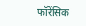फॉरेंसिक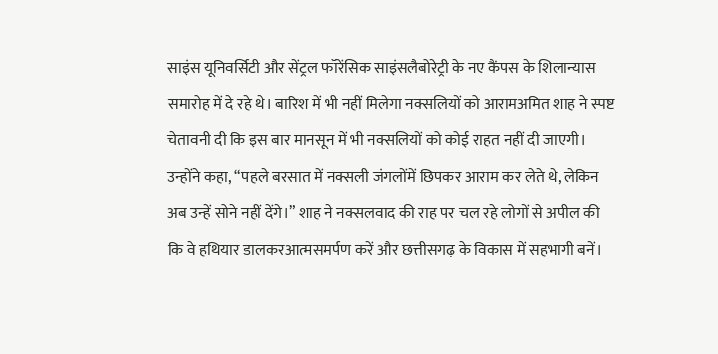साइंस यूनिवर्सिटी और सेंट्रल फॉरेंसिक साइंसलैबोरेट्री के नए कैंपस के शिलान्यास समारोह में दे रहे थे। बारिश में भी नहीं मिलेगा नक्सलियों को आरामअमित शाह ने स्पष्ट चेतावनी दी कि इस बार मानसून में भी नक्सलियों को कोई राहत नहीं दी जाएगी। उन्होंने कहा, “पहले बरसात में नक्सली जंगलोंमें छिपकर आराम कर लेते थे, लेकिन अब उन्हें सोने नहीं देंगे।” शाह ने नक्सलवाद की राह पर चल रहे लोगों से अपील की कि वे हथियार डालकरआत्मसमर्पण करें और छत्तीसगढ़ के विकास में सहभागी बनें।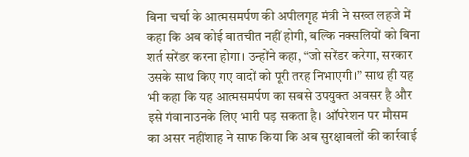बिना चर्चा के आत्मसमर्पण की अपीलगृह मंत्री ने सख्त लहजे में कहा कि अब कोई बातचीत नहीं होगी, बल्कि नक्सलियों को बिना शर्त सरेंडर करना होगा। उन्होंने कहा, “जो सरेंडर करेगा, सरकार उसके साथ किए गए वादों को पूरी तरह निभाएगी।” साथ ही यह भी कहा कि यह आत्मसमर्पण का सबसे उपयुक्त अवसर है और इसे गंवानाउनके लिए भारी पड़ सकता है। ऑपरेशन पर मौसम का असर नहींशाह ने साफ किया कि अब सुरक्षाबलों की कार्रवाई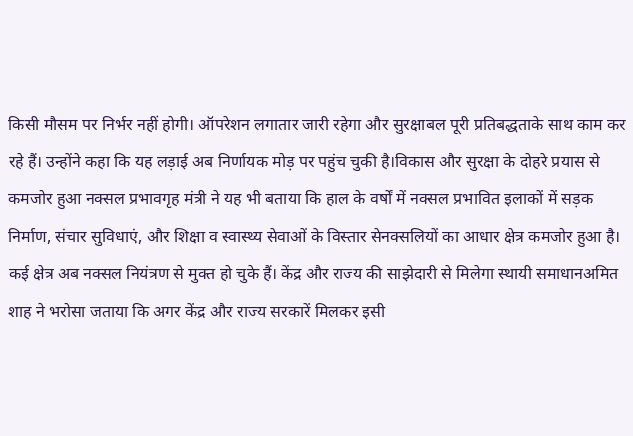किसी मौसम पर निर्भर नहीं होगी। ऑपरेशन लगातार जारी रहेगा और सुरक्षाबल पूरी प्रतिबद्धताके साथ काम कर रहे हैं। उन्होंने कहा कि यह लड़ाई अब निर्णायक मोड़ पर पहुंच चुकी है।विकास और सुरक्षा के दोहरे प्रयास से कमजोर हुआ नक्सल प्रभावगृह मंत्री ने यह भी बताया कि हाल के वर्षों में नक्सल प्रभावित इलाकों में सड़क निर्माण, संचार सुविधाएं, और शिक्षा व स्वास्थ्य सेवाओं के विस्तार सेनक्सलियों का आधार क्षेत्र कमजोर हुआ है। कई क्षेत्र अब नक्सल नियंत्रण से मुक्त हो चुके हैं। केंद्र और राज्य की साझेदारी से मिलेगा स्थायी समाधानअमित शाह ने भरोसा जताया कि अगर केंद्र और राज्य सरकारें मिलकर इसी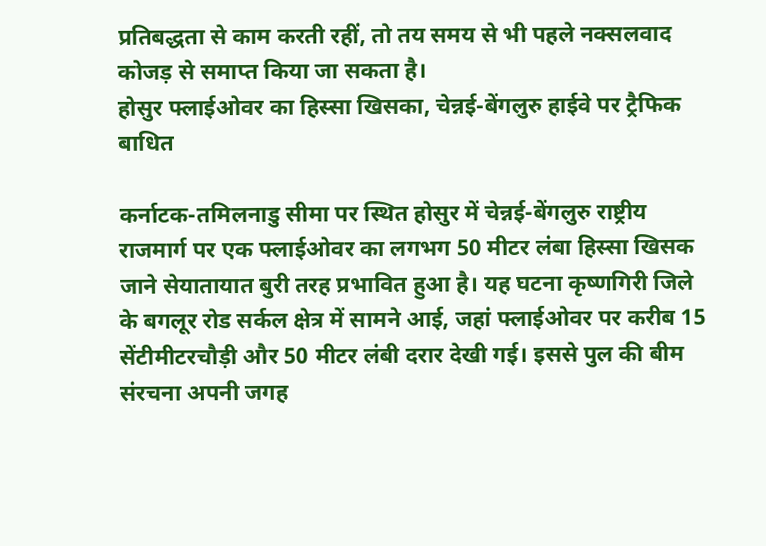प्रतिबद्धता से काम करती रहीं, तो तय समय से भी पहले नक्सलवाद कोजड़ से समाप्त किया जा सकता है।
होसुर फ्लाईओवर का हिस्सा खिसका, चेन्नई-बेंगलुरु हाईवे पर ट्रैफिक बाधित

कर्नाटक-तमिलनाडु सीमा पर स्थित होसुर में चेन्नई-बेंगलुरु राष्ट्रीय राजमार्ग पर एक फ्लाईओवर का लगभग 50 मीटर लंबा हिस्सा खिसक जाने सेयातायात बुरी तरह प्रभावित हुआ है। यह घटना कृष्णगिरी जिले के बगलूर रोड सर्कल क्षेत्र में सामने आई, जहां फ्लाईओवर पर करीब 15 सेंटीमीटरचौड़ी और 50 मीटर लंबी दरार देखी गई। इससे पुल की बीम संरचना अपनी जगह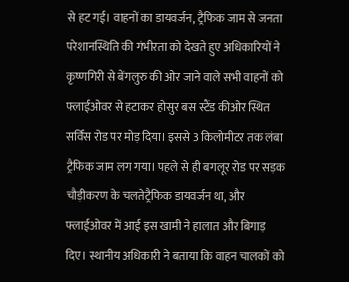से हट गई। वाहनों का डायवर्जन, ट्रैफिक जाम से जनता परेशानस्थिति की गंभीरता को देखते हुए अधिकारियों ने कृष्णगिरी से बेंगलुरु की ओर जाने वाले सभी वाहनों को फ्लाईओवर से हटाकर होसुर बस स्टैंड कीओर स्थित सर्विस रोड पर मोड़ दिया। इससे 3 किलोमीटर तक लंबा ट्रैफिक जाम लग गया। पहले से ही बगलूर रोड पर सड़क चौड़ीकरण के चलतेट्रैफिक डायवर्जन था, और फ्लाईओवर में आई इस खामी ने हालात और बिगाड़ दिए। स्थानीय अधिकारी ने बताया कि वाहन चालकों को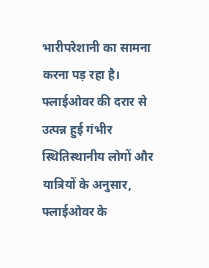भारीपरेशानी का सामना करना पड़ रहा है। फ्लाईओवर की दरार से उत्पन्न हुई गंभीर स्थितिस्थानीय लोगों और यात्रियों के अनुसार, फ्लाईओवर के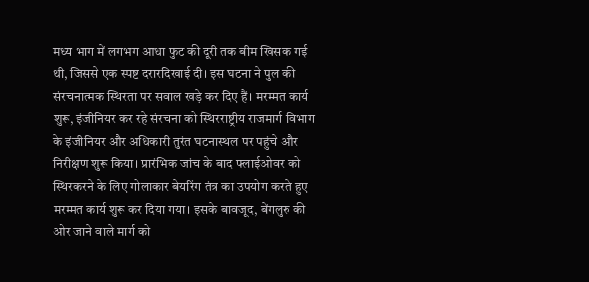मध्य भाग में लगभग आधा फुट की दूरी तक बीम खिसक गई थी, जिससे एक स्पष्ट दरारदिखाई दी। इस घटना ने पुल की संरचनात्मक स्थिरता पर सवाल खड़े कर दिए हैं। मरम्मत कार्य शुरू, इंजीनियर कर रहे संरचना को स्थिरराष्ट्रीय राजमार्ग विभाग के इंजीनियर और अधिकारी तुरंत घटनास्थल पर पहुंचे और निरीक्षण शुरू किया। प्रारंभिक जांच के बाद फ्लाईओवर को स्थिरकरने के लिए गोलाकार बेयरिंग तंत्र का उपयोग करते हुए मरम्मत कार्य शुरू कर दिया गया। इसके बावजूद, बेंगलुरु की ओर जाने वाले मार्ग को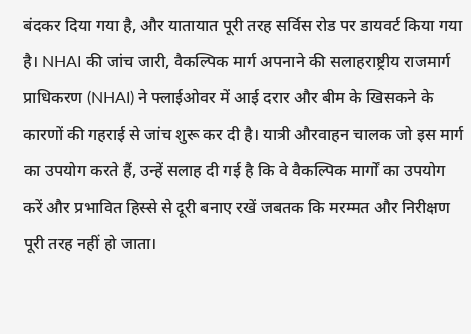बंदकर दिया गया है, और यातायात पूरी तरह सर्विस रोड पर डायवर्ट किया गया है। NHAI की जांच जारी, वैकल्पिक मार्ग अपनाने की सलाहराष्ट्रीय राजमार्ग प्राधिकरण (NHAI) ने फ्लाईओवर में आई दरार और बीम के खिसकने के कारणों की गहराई से जांच शुरू कर दी है। यात्री औरवाहन चालक जो इस मार्ग का उपयोग करते हैं, उन्हें सलाह दी गई है कि वे वैकल्पिक मार्गों का उपयोग करें और प्रभावित हिस्से से दूरी बनाए रखें जबतक कि मरम्मत और निरीक्षण पूरी तरह नहीं हो जाता।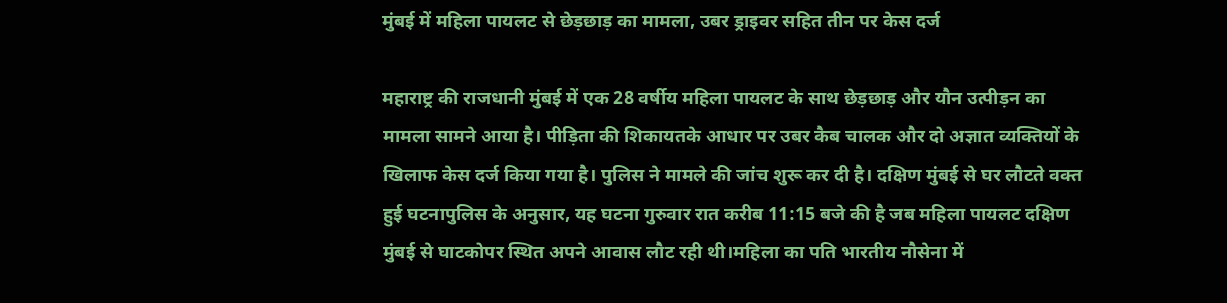मुंबई में महिला पायलट से छेड़छाड़ का मामला, उबर ड्राइवर सहित तीन पर केस दर्ज

महाराष्ट्र की राजधानी मुंबई में एक 28 वर्षीय महिला पायलट के साथ छेड़छाड़ और यौन उत्पीड़न का मामला सामने आया है। पीड़िता की शिकायतके आधार पर उबर कैब चालक और दो अज्ञात व्यक्तियों के खिलाफ केस दर्ज किया गया है। पुलिस ने मामले की जांच शुरू कर दी है। दक्षिण मुंबई से घर लौटते वक्त हुई घटनापुलिस के अनुसार, यह घटना गुरुवार रात करीब 11:15 बजे की है जब महिला पायलट दक्षिण मुंबई से घाटकोपर स्थित अपने आवास लौट रही थी।महिला का पति भारतीय नौसेना में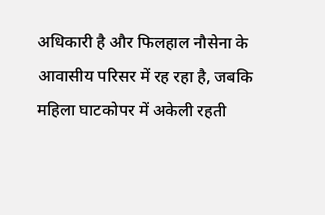अधिकारी है और फिलहाल नौसेना के आवासीय परिसर में रह रहा है, जबकि महिला घाटकोपर में अकेली रहती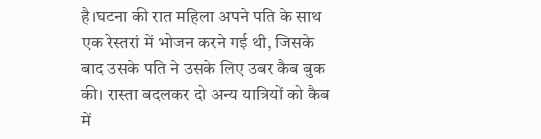है।घटना की रात महिला अपने पति के साथ एक रेस्तरां में भोजन करने गई थी, जिसके बाद उसके पति ने उसके लिए उबर कैब बुक की। रास्ता बदलकर दो अन्य यात्रियों को कैब में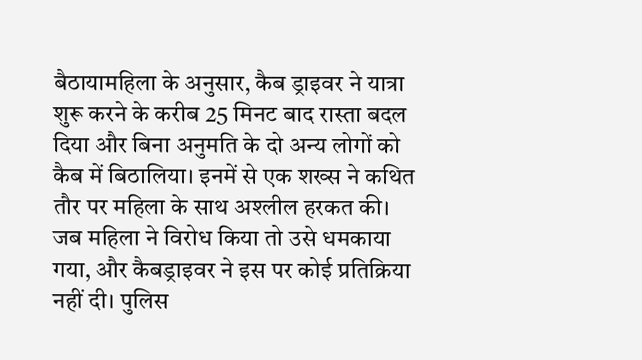बैठायामहिला के अनुसार, कैब ड्राइवर ने यात्रा शुरू करने के करीब 25 मिनट बाद रास्ता बदल दिया और बिना अनुमति के दो अन्य लोगों को कैब में बिठालिया। इनमें से एक शख्स ने कथित तौर पर महिला के साथ अश्लील हरकत की। जब महिला ने विरोध किया तो उसे धमकाया गया, और कैबड्राइवर ने इस पर कोई प्रतिक्रिया नहीं दी। पुलिस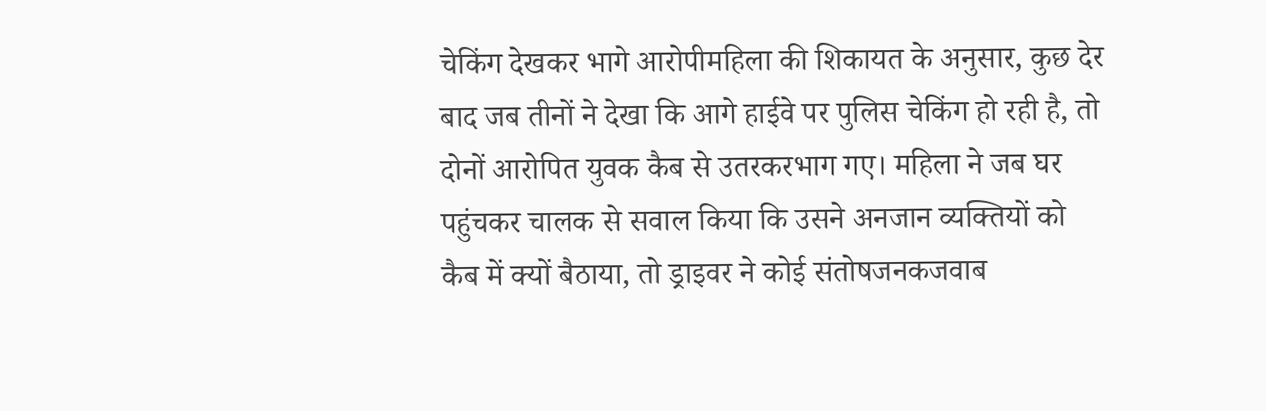चेकिंग देखकर भागे आरोपीमहिला की शिकायत के अनुसार, कुछ देर बाद जब तीनों ने देखा कि आगे हाईवे पर पुलिस चेकिंग हो रही है, तो दोनों आरोपित युवक कैब से उतरकरभाग गए। महिला ने जब घर पहुंचकर चालक से सवाल किया कि उसने अनजान व्यक्तियों को कैब में क्यों बैठाया, तो ड्राइवर ने कोई संतोषजनकजवाब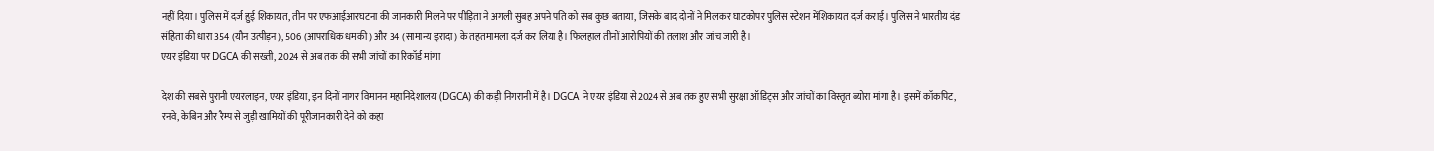नहीं दिया। पुलिस में दर्ज हुई शिकायत, तीन पर एफआईआरघटना की जानकारी मिलने पर पीड़िता ने अगली सुबह अपने पति को सब कुछ बताया, जिसके बाद दोनों ने मिलकर घाटकोपर पुलिस स्टेशन मेंशिकायत दर्ज कराई। पुलिस ने भारतीय दंड संहिता की धारा 354 (यौन उत्पीड़न), 506 (आपराधिक धमकी) और 34 (सामान्य इरादा) के तहतमामला दर्ज कर लिया है। फिलहाल तीनों आरोपियों की तलाश और जांच जारी है।
एयर इंडिया पर DGCA की सख्ती, 2024 से अब तक की सभी जांचों का रिकॉर्ड मांगा

देश की सबसे पुरानी एयरलाइन, एयर इंडिया, इन दिनों नागर विमानन महानिदेशालय (DGCA) की कड़ी निगरानी में है। DGCA ने एयर इंडिया से2024 से अब तक हुए सभी सुरक्षा ऑडिट्स और जांचों का विस्तृत ब्योरा मांगा है। इसमें कॉकपिट, रनवे, केबिन और रैम्प से जुड़ी खामियों की पूरीजानकारी देने को कहा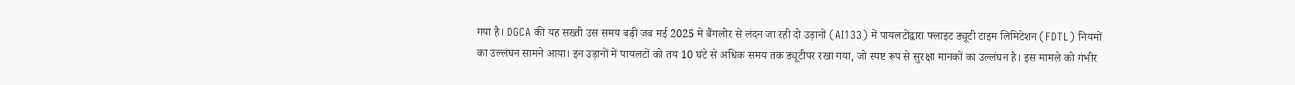गया है। DGCA की यह सख्ती उस समय बढ़ी जब मई 2025 में बैंगलोर से लंदन जा रही दो उड़ानों (AI133) में पायलटोंद्वारा फ्लाइट ड्यूटी टाइम लिमिटेशन (FDTL) नियमों का उल्लंघन सामने आया। इन उड़ानों में पायलटों को तय 10 घंटे से अधिक समय तक ड्यूटीपर रखा गया, जो स्पष्ट रूप से सुरक्षा मानकों का उल्लंघन है। इस मामले को गंभीर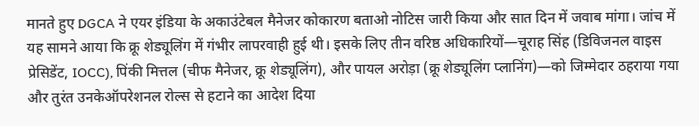मानते हुए DGCA ने एयर इंडिया के अकाउंटेबल मैनेजर कोकारण बताओ नोटिस जारी किया और सात दिन में जवाब मांगा। जांच में यह सामने आया कि क्रू शेड्यूलिंग में गंभीर लापरवाही हुई थी। इसके लिए तीन वरिष्ठ अधिकारियों—चूराह सिंह (डिविजनल वाइस प्रेसिडेंट, IOCC), पिंकी मित्तल (चीफ मैनेजर, क्रू शेड्यूलिंग), और पायल अरोड़ा (क्रू शेड्यूलिंग प्लानिंग)—को जिम्मेदार ठहराया गया और तुरंत उनकेऑपरेशनल रोल्स से हटाने का आदेश दिया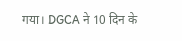गया। DGCA ने 10 दिन के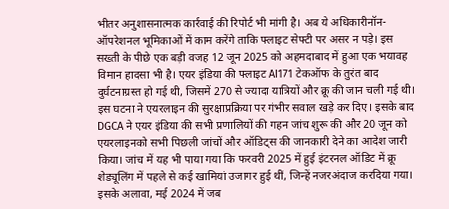भीतर अनुशासनात्मक कार्रवाई की रिपोर्ट भी मांगी है। अब ये अधिकारीनॉन-ऑपरेशनल भूमिकाओं में काम करेंगे ताकि फ्लाइट सेफ्टी पर असर न पड़े। इस सख्ती के पीछे एक बड़ी वजह 12 जून 2025 को अहमदाबाद में हुआ एक भयावह विमान हादसा भी है। एयर इंडिया की फ्लाइट AI171 टेकऑफ के तुरंत बाद दुर्घटनाग्रस्त हो गई थी, जिसमें 270 से ज्यादा यात्रियों और क्रू की जान चली गई थी। इस घटना ने एयरलाइन की सुरक्षाप्रक्रिया पर गंभीर सवाल खड़े कर दिए। इसके बाद DGCA ने एयर इंडिया की सभी प्रणालियों की गहन जांच शुरू की और 20 जून को एयरलाइनको सभी पिछली जांचों और ऑडिट्स की जानकारी देने का आदेश जारी किया। जांच में यह भी पाया गया कि फरवरी 2025 में हुई इंटरनल ऑडिट में क्रू शेड्यूलिंग में पहले से कई खामियां उजागर हुई थीं, जिन्हें नजरअंदाज करदिया गया। इसके अलावा, मई 2024 में जब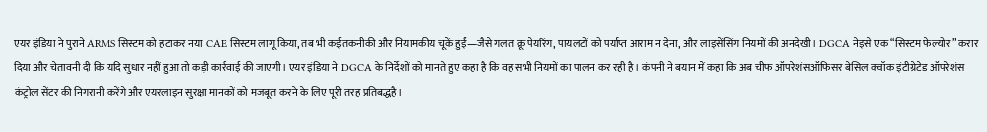एयर इंडिया ने पुराने ARMS सिस्टम को हटाकर नया CAE सिस्टम लागू किया, तब भी कईतकनीकी और नियामकीय चूकें हुईं—जैसे गलत क्रू पेयरिंग, पायलटों को पर्याप्त आराम न देना, और लाइसेंसिंग नियमों की अनदेखी। DGCA नेइसे एक “सिस्टम फेल्योर” करार दिया और चेतावनी दी कि यदि सुधार नहीं हुआ तो कड़ी कार्रवाई की जाएगी। एयर इंडिया ने DGCA के निर्देशों को मानते हुए कहा है कि वह सभी नियमों का पालन कर रही है। कंपनी ने बयान में कहा कि अब चीफ ऑपरेशंसऑफिसर बेसिल क्वॉक इंटीग्रेटेड ऑपरेशंस कंट्रोल सेंटर की निगरानी करेंगे और एयरलाइन सुरक्षा मानकों को मजबूत करने के लिए पूरी तरह प्रतिबद्धहै।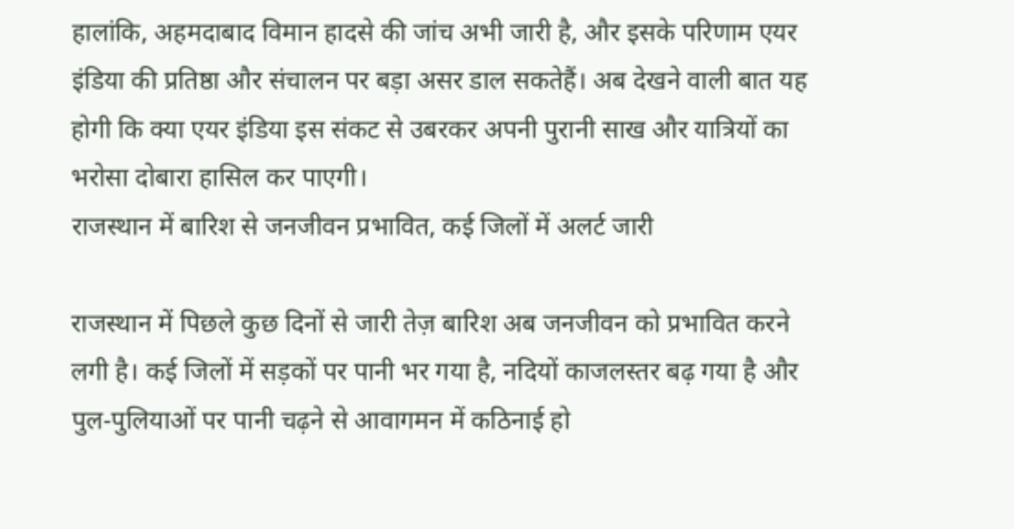हालांकि, अहमदाबाद विमान हादसे की जांच अभी जारी है, और इसके परिणाम एयर इंडिया की प्रतिष्ठा और संचालन पर बड़ा असर डाल सकतेहैं। अब देखने वाली बात यह होगी कि क्या एयर इंडिया इस संकट से उबरकर अपनी पुरानी साख और यात्रियों का भरोसा दोबारा हासिल कर पाएगी।
राजस्थान में बारिश से जनजीवन प्रभावित, कई जिलों में अलर्ट जारी

राजस्थान में पिछले कुछ दिनों से जारी तेज़ बारिश अब जनजीवन को प्रभावित करने लगी है। कई जिलों में सड़कों पर पानी भर गया है, नदियों काजलस्तर बढ़ गया है और पुल-पुलियाओं पर पानी चढ़ने से आवागमन में कठिनाई हो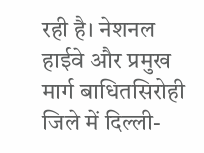रही है। नेशनल हाईवे और प्रमुख मार्ग बाधितसिरोही जिले में दिल्ली-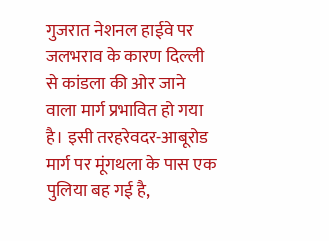गुजरात नेशनल हाईवे पर जलभराव के कारण दिल्ली से कांडला की ओर जाने वाला मार्ग प्रभावित हो गया है। इसी तरहरेवदर-आबूरोड मार्ग पर मूंगथला के पास एक पुलिया बह गई है,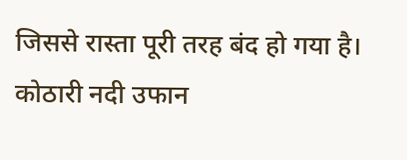जिससे रास्ता पूरी तरह बंद हो गया है। कोठारी नदी उफान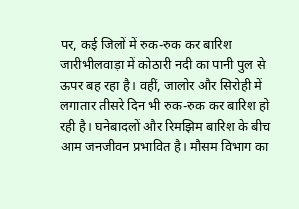पर, कई जिलों में रुक-रुक कर बारिश जारीभीलवाड़ा में कोठारी नदी का पानी पुल से ऊपर बह रहा है। वहीं, जालोर और सिरोही में लगातार तीसरे दिन भी रुक-रुक कर बारिश हो रही है। घनेबादलों और रिमझिम बारिश के बीच आम जनजीवन प्रभावित है। मौसम विभाग का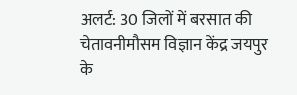अलर्ट: 30 जिलों में बरसात की चेतावनीमौसम विज्ञान केंद्र जयपुर के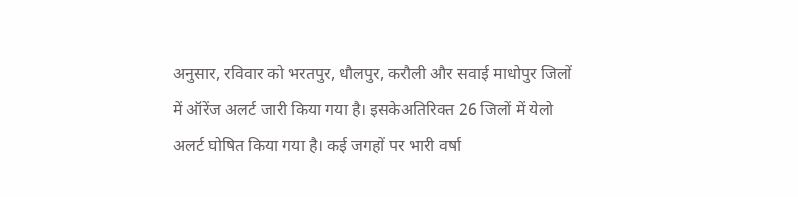अनुसार, रविवार को भरतपुर, धौलपुर, करौली और सवाई माधोपुर जिलों में ऑरेंज अलर्ट जारी किया गया है। इसकेअतिरिक्त 26 जिलों में येलो अलर्ट घोषित किया गया है। कई जगहों पर भारी वर्षा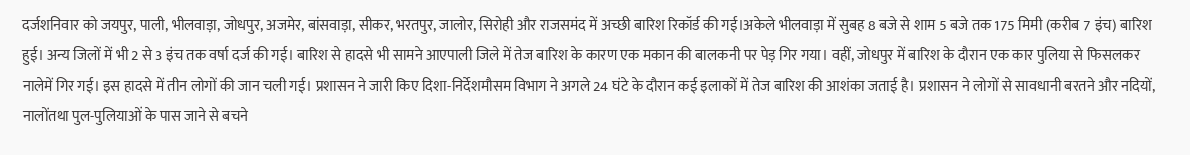दर्जशनिवार को जयपुर, पाली, भीलवाड़ा, जोधपुर, अजमेर, बांसवाड़ा, सीकर, भरतपुर, जालोर, सिरोही और राजसमंद में अच्छी बारिश रिकॉर्ड की गई।अकेले भीलवाड़ा में सुबह 8 बजे से शाम 5 बजे तक 175 मिमी (करीब 7 इंच) बारिश हुई। अन्य जिलों में भी 2 से 3 इंच तक वर्षा दर्ज की गई। बारिश से हादसे भी सामने आएपाली जिले में तेज बारिश के कारण एक मकान की बालकनी पर पेड़ गिर गया। वहीं, जोधपुर में बारिश के दौरान एक कार पुलिया से फिसलकर नालेमें गिर गई। इस हादसे में तीन लोगों की जान चली गई। प्रशासन ने जारी किए दिशा-निर्देशमौसम विभाग ने अगले 24 घंटे के दौरान कई इलाकों में तेज बारिश की आशंका जताई है। प्रशासन ने लोगों से सावधानी बरतने और नदियों, नालोंतथा पुल-पुलियाओं के पास जाने से बचने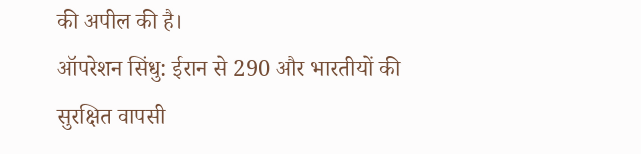की अपील की है।
ऑपरेशन सिंधु: ईरान से 290 और भारतीयों की सुरक्षित वापसी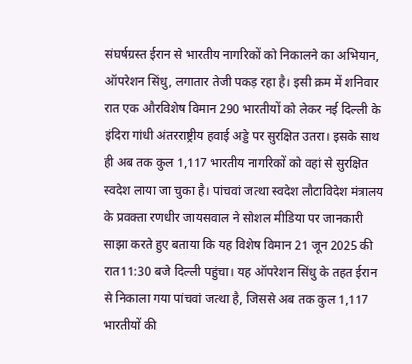संघर्षग्रस्त ईरान से भारतीय नागरिकों को निकालने का अभियान, ऑपरेशन सिंधु, लगातार तेजी पकड़ रहा है। इसी क्रम में शनिवार रात एक औरविशेष विमान 290 भारतीयों को लेकर नई दिल्ली के इंदिरा गांधी अंतरराष्ट्रीय हवाई अड्डे पर सुरक्षित उतरा। इसके साथ ही अब तक कुल 1,117 भारतीय नागरिकों को वहां से सुरक्षित स्वदेश लाया जा चुका है। पांचवां जत्था स्वदेश लौटाविदेश मंत्रालय के प्रवक्ता रणधीर जायसवाल ने सोशल मीडिया पर जानकारी साझा करते हुए बताया कि यह विशेष विमान 21 जून 2025 की रात11:30 बजे दिल्ली पहुंचा। यह ऑपरेशन सिंधु के तहत ईरान से निकाला गया पांचवां जत्था है, जिससे अब तक कुल 1,117 भारतीयों की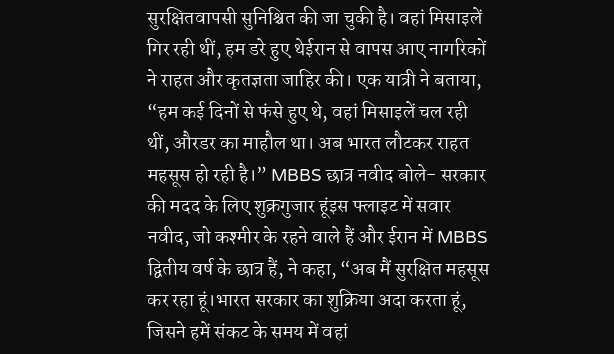सुरक्षितवापसी सुनिश्चित की जा चुकी है। वहां मिसाइलें गिर रही थीं, हम डरे हुए थेईरान से वापस आए नागरिकों ने राहत और कृतज्ञता जाहिर की। एक यात्री ने बताया, “हम कई दिनों से फंसे हुए थे, वहां मिसाइलें चल रही थीं, औरडर का माहौल था। अब भारत लौटकर राहत महसूस हो रही है।” MBBS छात्र नवीद बोले- सरकार की मदद के लिए शुक्रगुजार हूंइस फ्लाइट में सवार नवीद, जो कश्मीर के रहने वाले हैं और ईरान में MBBS द्वितीय वर्ष के छात्र हैं, ने कहा, “अब मैं सुरक्षित महसूस कर रहा हूं।भारत सरकार का शुक्रिया अदा करता हूं, जिसने हमें संकट के समय में वहां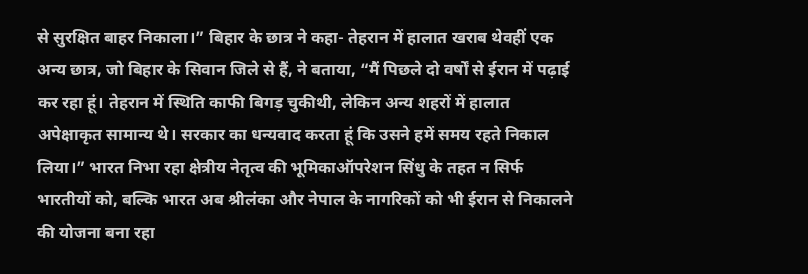से सुरक्षित बाहर निकाला।” बिहार के छात्र ने कहा- तेहरान में हालात खराब थेवहीं एक अन्य छात्र, जो बिहार के सिवान जिले से हैं, ने बताया, “मैं पिछले दो वर्षों से ईरान में पढ़ाई कर रहा हूं। तेहरान में स्थिति काफी बिगड़ चुकीथी, लेकिन अन्य शहरों में हालात अपेक्षाकृत सामान्य थे। सरकार का धन्यवाद करता हूं कि उसने हमें समय रहते निकाल लिया।” भारत निभा रहा क्षेत्रीय नेतृत्व की भूमिकाऑपरेशन सिंधु के तहत न सिर्फ भारतीयों को, बल्कि भारत अब श्रीलंका और नेपाल के नागरिकों को भी ईरान से निकालने की योजना बना रहा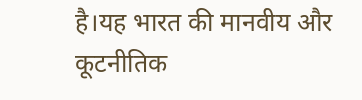है।यह भारत की मानवीय और कूटनीतिक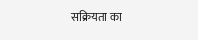सक्रियता का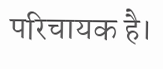परिचायक है।